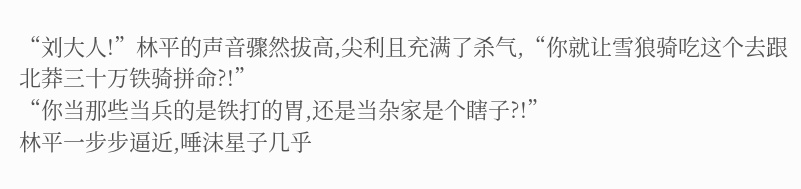“刘大人!”林平的声音骤然拔高,尖利且充满了杀气,“你就让雪狼骑吃这个去跟北莽三十万铁骑拼命?!”
“你当那些当兵的是铁打的胃,还是当杂家是个瞎子?!”
林平一步步逼近,唾沫星子几乎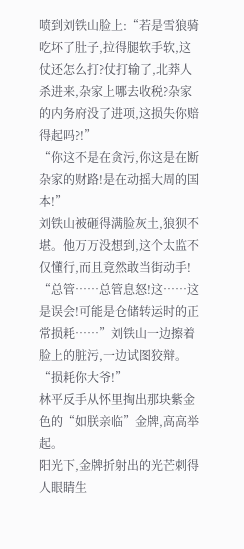喷到刘铁山脸上:“若是雪狼骑吃坏了肚子,拉得腿软手软,这仗还怎么打?仗打输了,北莽人杀进来,杂家上哪去收税?杂家的内务府没了进项,这损失你赔得起吗?!”
“你这不是在贪污,你这是在断杂家的财路!是在动摇大周的国本!”
刘铁山被砸得满脸灰土,狼狈不堪。他万万没想到,这个太监不仅懂行,而且竟然敢当街动手!
“总管……总管息怒!这……这是误会!可能是仓储转运时的正常损耗……”刘铁山一边擦着脸上的脏污,一边试图狡辩。
“损耗你大爷!”
林平反手从怀里掏出那块紫金色的“如朕亲临”金牌,高高举起。
阳光下,金牌折射出的光芒刺得人眼睛生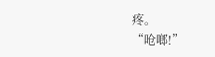疼。
“呛啷!”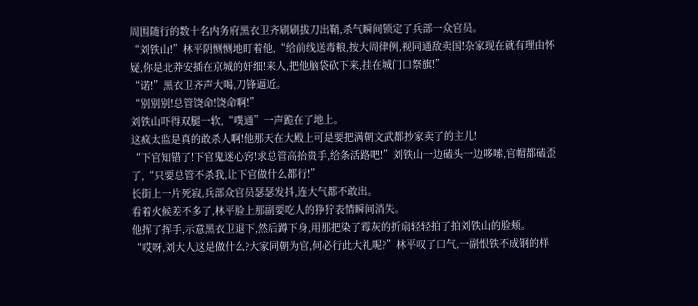周围随行的数十名内务府黑衣卫齐刷刷拔刀出鞘,杀气瞬间锁定了兵部一众官员。
“刘铁山!”林平阴恻恻地盯着他,“给前线送毒粮,按大周律例,视同通敌卖国!杂家现在就有理由怀疑,你是北莽安插在京城的奸细!来人,把他脑袋砍下来,挂在城门口祭旗!”
“诺!”黑衣卫齐声大喝,刀锋逼近。
“别别别!总管饶命!饶命啊!”
刘铁山吓得双腿一软,“噗通”一声跪在了地上。
这疯太监是真的敢杀人啊!他那天在大殿上可是要把满朝文武都抄家卖了的主儿!
“下官知错了!下官鬼迷心窍!求总管高抬贵手,给条活路吧!”刘铁山一边磕头一边哆嗦,官帽都磕歪了,“只要总管不杀我,让下官做什么都行!”
长街上一片死寂,兵部众官员瑟瑟发抖,连大气都不敢出。
看着火候差不多了,林平脸上那副要吃人的狰狞表情瞬间消失。
他挥了挥手,示意黑衣卫退下,然后蹲下身,用那把染了霉灰的折扇轻轻拍了拍刘铁山的脸颊。
“哎呀,刘大人这是做什么?大家同朝为官,何必行此大礼呢?”林平叹了口气,一副恨铁不成钢的样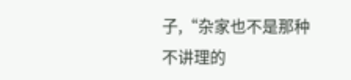子,“杂家也不是那种不讲理的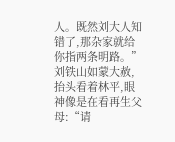人。既然刘大人知错了,那杂家就给你指两条明路。”
刘铁山如蒙大赦,抬头看着林平,眼神像是在看再生父母:“请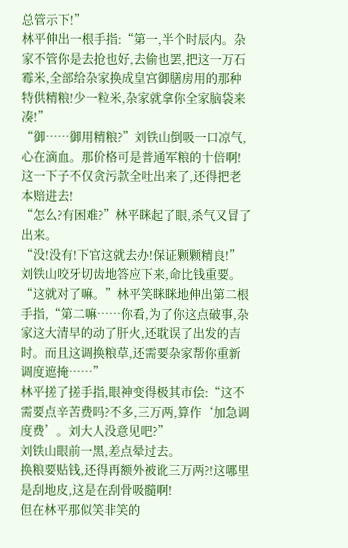总管示下!”
林平伸出一根手指:“第一,半个时辰内。杂家不管你是去抢也好,去偷也罢,把这一万石霉米,全部给杂家换成皇宫御膳房用的那种特供精粮!少一粒米,杂家就拿你全家脑袋来凑!”
“御……御用精粮?”刘铁山倒吸一口凉气,心在滴血。那价格可是普通军粮的十倍啊!这一下子不仅贪污款全吐出来了,还得把老本赔进去!
“怎么?有困难?”林平眯起了眼,杀气又冒了出来。
“没!没有!下官这就去办!保证颗颗精良!”刘铁山咬牙切齿地答应下来,命比钱重要。
“这就对了嘛。”林平笑眯眯地伸出第二根手指,“第二嘛……你看,为了你这点破事,杂家这大清早的动了肝火,还耽误了出发的吉时。而且这调换粮草,还需要杂家帮你重新调度遮掩……”
林平搓了搓手指,眼神变得极其市侩:“这不需要点辛苦费吗?不多,三万两,算作‘加急调度费’。刘大人没意见吧?”
刘铁山眼前一黑,差点晕过去。
换粮要贴钱,还得再额外被讹三万两?!这哪里是刮地皮,这是在刮骨吸髓啊!
但在林平那似笑非笑的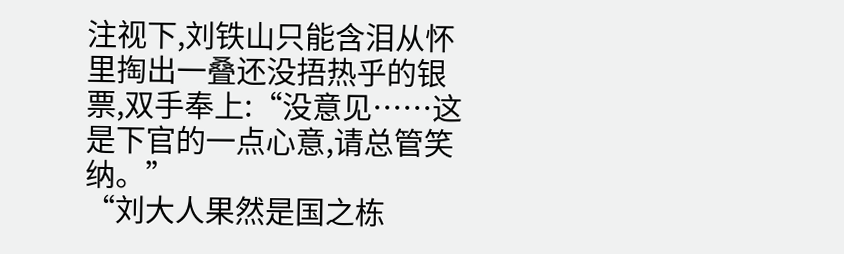注视下,刘铁山只能含泪从怀里掏出一叠还没捂热乎的银票,双手奉上:“没意见……这是下官的一点心意,请总管笑纳。”
“刘大人果然是国之栋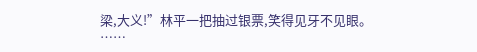梁,大义!”林平一把抽过银票,笑得见牙不见眼。
……